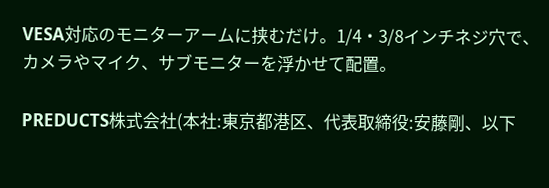VESA対応のモニターアームに挟むだけ。1/4・3/8インチネジ穴で、カメラやマイク、サブモニターを浮かせて配置。

PREDUCTS株式会社(本社:東京都港区、代表取締役:安藤剛、以下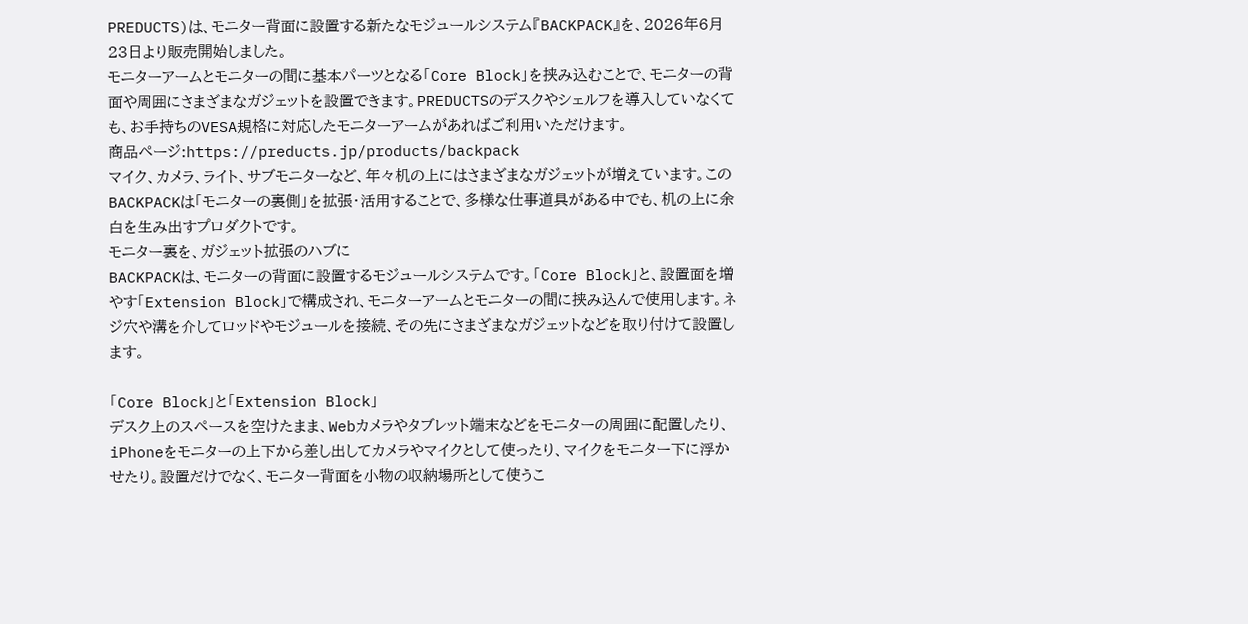PREDUCTS)は、モニター背面に設置する新たなモジュールシステム『BACKPACK』を、2026年6月23日より販売開始しました。
モニターアームとモニターの間に基本パーツとなる「Core Block」を挟み込むことで、モニターの背面や周囲にさまざまなガジェットを設置できます。PREDUCTSのデスクやシェルフを導入していなくても、お手持ちのVESA規格に対応したモニターアームがあればご利用いただけます。
商品ページ:https://preducts.jp/products/backpack
マイク、カメラ、ライト、サブモニターなど、年々机の上にはさまざまなガジェットが増えています。このBACKPACKは「モニターの裏側」を拡張・活用することで、多様な仕事道具がある中でも、机の上に余白を生み出すプロダクトです。
モニター裏を、ガジェット拡張のハブに
BACKPACKは、モニターの背面に設置するモジュールシステムです。「Core Block」と、設置面を増やす「Extension Block」で構成され、モニターアームとモニターの間に挟み込んで使用します。ネジ穴や溝を介してロッドやモジュールを接続、その先にさまざまなガジェットなどを取り付けて設置します。

「Core Block」と「Extension Block」
デスク上のスペースを空けたまま、Webカメラやタブレット端末などをモニターの周囲に配置したり、iPhoneをモニターの上下から差し出してカメラやマイクとして使ったり、マイクをモニター下に浮かせたり。設置だけでなく、モニター背面を小物の収納場所として使うこ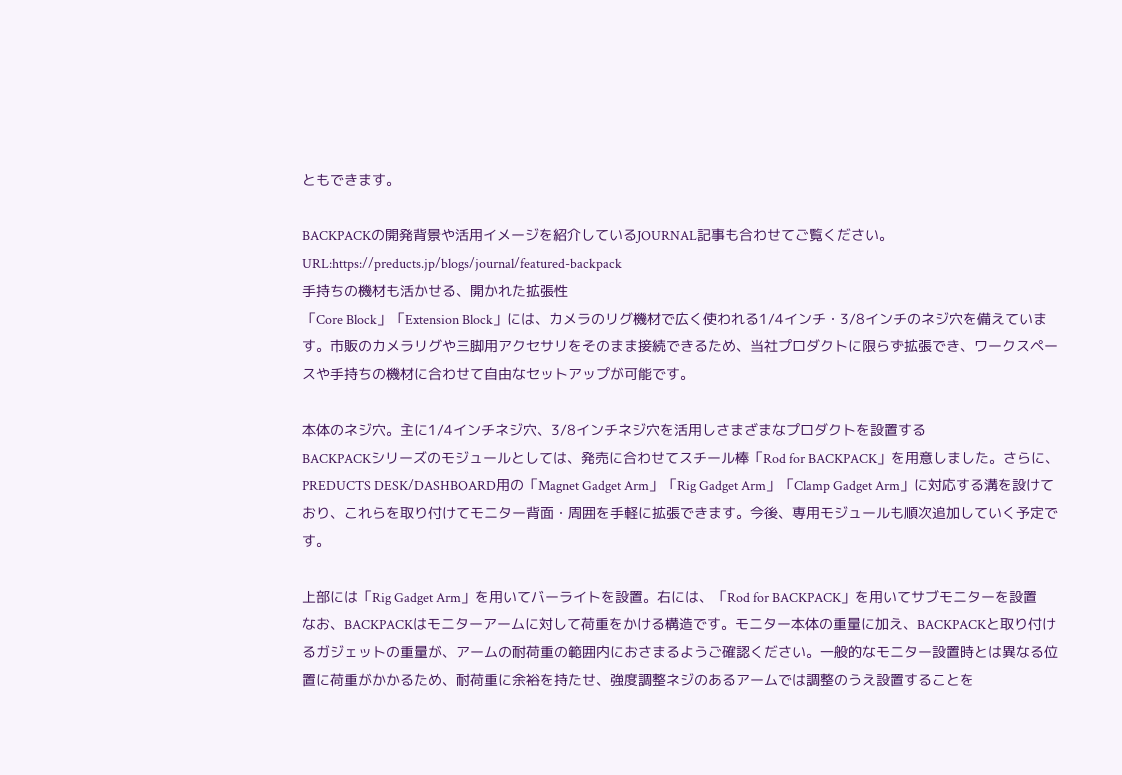ともできます。

BACKPACKの開発背景や活用イメージを紹介しているJOURNAL記事も合わせてご覧ください。
URL:https://preducts.jp/blogs/journal/featured-backpack
手持ちの機材も活かせる、開かれた拡張性
「Core Block」「Extension Block」には、カメラのリグ機材で広く使われる1/4インチ・3/8インチのネジ穴を備えています。市販のカメラリグや三脚用アクセサリをそのまま接続できるため、当社プロダクトに限らず拡張でき、ワークスペースや手持ちの機材に合わせて自由なセットアップが可能です。

本体のネジ穴。主に1/4インチネジ穴、3/8インチネジ穴を活用しさまざまなプロダクトを設置する
BACKPACKシリーズのモジュールとしては、発売に合わせてスチール棒「Rod for BACKPACK」を用意しました。さらに、PREDUCTS DESK/DASHBOARD用の「Magnet Gadget Arm」「Rig Gadget Arm」「Clamp Gadget Arm」に対応する溝を設けており、これらを取り付けてモニター背面・周囲を手軽に拡張できます。今後、専用モジュールも順次追加していく予定です。

上部には「Rig Gadget Arm」を用いてバーライトを設置。右には、「Rod for BACKPACK」を用いてサブモニターを設置
なお、BACKPACKはモニターアームに対して荷重をかける構造です。モニター本体の重量に加え、BACKPACKと取り付けるガジェットの重量が、アームの耐荷重の範囲内におさまるようご確認ください。一般的なモニター設置時とは異なる位置に荷重がかかるため、耐荷重に余裕を持たせ、強度調整ネジのあるアームでは調整のうえ設置することを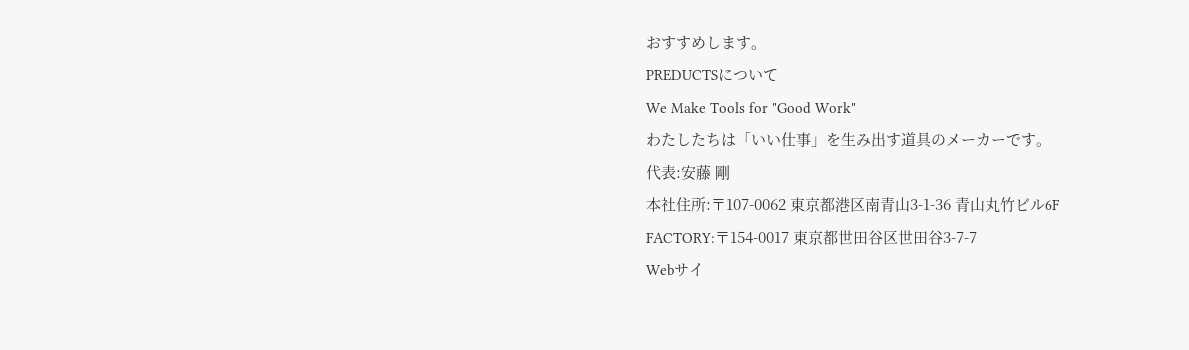おすすめします。
PREDUCTSについて
We Make Tools for "Good Work"
わたしたちは「いい仕事」を生み出す道具のメーカーです。
代表:安藤 剛
本社住所:〒107-0062 東京都港区南青山3-1-36 青山丸竹ビル6F
FACTORY:〒154-0017 東京都世田谷区世田谷3-7-7
Webサイ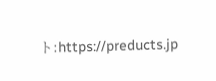ト:https://preducts.jp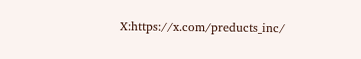X:https://x.com/preducts_inc/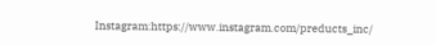Instagram:https://www.instagram.com/preducts_inc/